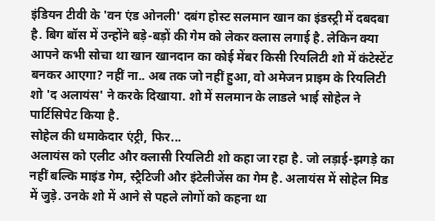इंडियन टीवी के 'वन एंड ओनली' दबंग होस्ट सलमान खान का इंडस्ट्री में दबदबा है. बिग बॉस में उन्होंने बड़े-बड़ों की गेम को लेकर क्लास लगाई है. लेकिन क्या आपने कभी सोचा था खान खानदान का कोई मेंबर किसी रियलिटी शो में कंटेस्टेंट बनकर आएगा? नहीं ना.. अब तक जो नहीं हुआ, वो अमेजन प्राइम के रियलिटी शो 'द अलायंस' ने करके दिखाया. शो में सलमान के लाडले भाई सोहेल ने पार्टिसिपेट किया है.
सोहेल की धमाकेदार एंट्री, फिर...
अलायंस को एलीट और क्लासी रियलिटी शो कहा जा रहा है. जो लड़ाई-झगड़े का नहीं बल्कि माइंड गेम, स्ट्रैटिजी और इंटेलीजेंस का गेम है. अलायंस में सोहेल मिड में जुड़े. उनके शो में आने से पहले लोगों को कहना था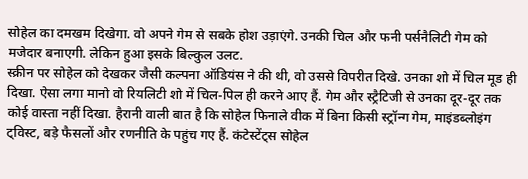सोहेल का दमखम दिखेगा. वो अपने गेम से सबके होश उड़ाएंगे. उनकी चिल और फनी पर्सनैलिटी गेम को मजेदार बनाएगी. लेकिन हुआ इसके बिल्कुल उलट.
स्क्रीन पर सोहेल को देखकर जैसी कल्पना ऑडियंस ने की थी, वो उससे विपरीत दिखे. उनका शो में चिल मूड ही दिखा. ऐसा लगा मानो वो रियलिटी शो में चिल-पिल ही करने आए हैं. गेम और स्ट्रैटिजी से उनका दूर-दूर तक कोई वास्ता नहीं दिखा. हैरानी वाली बात है कि सोहेल फिनाले वीक में बिना किसी स्ट्रॉन्ग गेम, माइंडब्लोइंग ट्विस्ट, बड़े फैसलों और रणनीति के पहुंच गए हैं. कंटेस्टेंट्स सोहेल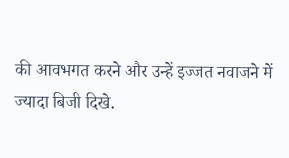की आवभगत करने और उन्हें इज्जत नवाजने में ज्यादा बिजी दिखे.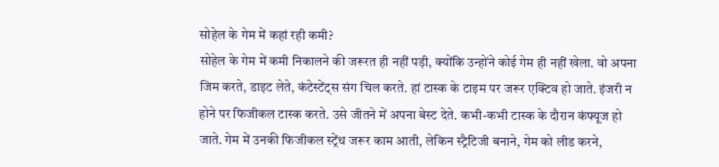सोहेल के गेम में कहां रही कमी?
सोहेल के गेम में कमी निकालने की जरूरत ही नहीं पड़ी, क्योंकि उन्होंने कोई गेम ही नहीं खेला. वो अपना जिम करते, डाइट लेते, कंटेस्टेंट्स संग चिल करते. हां टास्क के टाइम पर जरूर एक्टिव हो जाते. इंजरी न होने पर फिजीकल टास्क करते. उसे जीतने में अपना बेस्ट देते. कभी-कभी टास्क के दौरान कंफ्यूज हो जाते. गेम में उनकी फिजीकल स्ट्रेंथ जरूर काम आती, लेकिन स्ट्रैटिजी बनाने, गेम को लीड करने,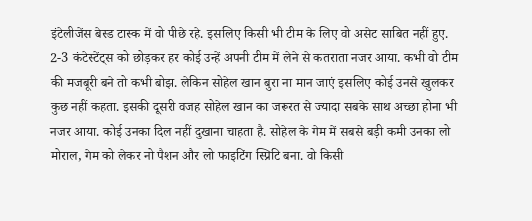इंटेलीजेंस बेस्ड टास्क में वो पीछे रहे. इसलिए किसी भी टीम के लिए वो असेट साबित नहीं हुए.
2-3 कंटेस्टेंट्स को छोड़कर हर कोई उन्हें अपनी टीम में लेने से कतराता नजर आया. कभी वो टीम की मजबूरी बने तो कभी बोझ. लेकिन सोहेल खान बुरा ना मान जाएं इसलिए कोई उनसे खुलकर कुछ नहीं कहता. इसकी दूसरी वजह सोहेल खान का जरूरत से ज्यादा सबके साथ अच्छा होना भी नजर आया. कोई उनका दिल नहीं दुखाना चाहता है. सोहेल के गेम में सबसे बड़ी कमी उनका लो मोराल, गेम को लेकर नो पैशन और लो फाइटिंग स्प्रिटि बना. वो किसी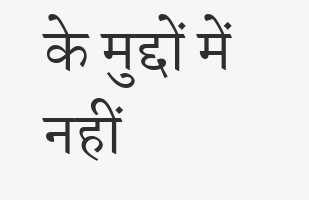के मुद्दों में नहीं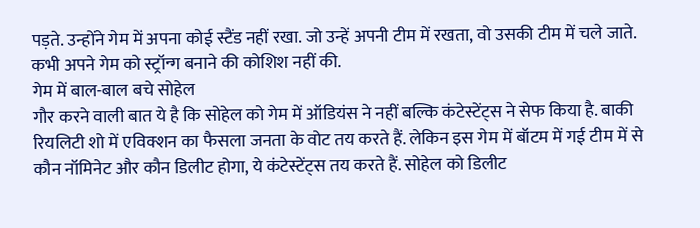पड़ते. उन्होंने गेम में अपना कोई स्टैंड नहीं रखा. जो उन्हें अपनी टीम में रखता, वो उसकी टीम में चले जाते. कभी अपने गेम को स्ट्रॉन्ग बनाने की कोशिश नहीं की.
गेम में बाल-बाल बचे सोहेल
गौर करने वाली बात ये है कि सोहेल को गेम में ऑडियंस ने नहीं बल्कि कंटेस्टेंट्स ने सेफ किया है. बाकी रियलिटी शो में एविक्शन का फैसला जनता के वोट तय करते हैं. लेकिन इस गेम में बॉटम में गई टीम में से कौन नॉमिनेट और कौन डिलीट होगा, ये कंटेस्टेंट्स तय करते हैं. सोहेल को डिलीट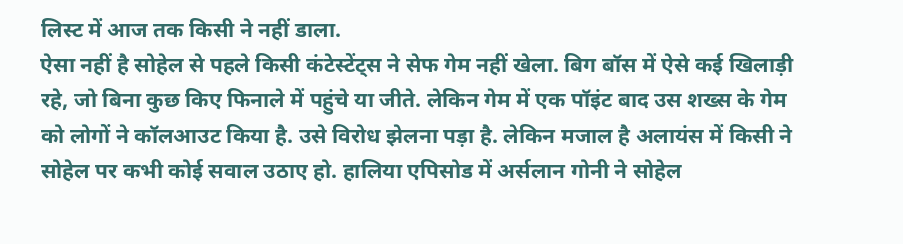लिस्ट में आज तक किसी ने नहीं डाला.
ऐसा नहीं है सोहेल से पहले किसी कंटेस्टेंट्स ने सेफ गेम नहीं खेला. बिग बॉस में ऐसे कई खिलाड़ी रहे, जो बिना कुछ किए फिनाले में पहुंचे या जीते. लेकिन गेम में एक पॉइंट बाद उस शख्स के गेम को लोगों ने कॉलआउट किया है. उसे विरोध झेलना पड़ा है. लेकिन मजाल है अलायंस में किसी ने सोहेल पर कभी कोई सवाल उठाए हो. हालिया एपिसोड में अर्सलान गोनी ने सोहेल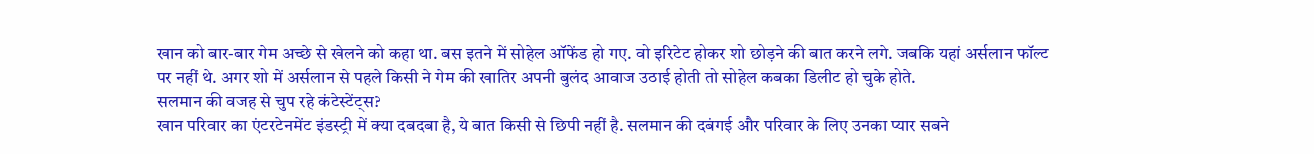खान को बार-बार गेम अच्छे से खेलने को कहा था. बस इतने में सोहेल ऑफेंड हो गए. वो इरिटेट होकर शो छोड़ने की बात करने लगे. जबकि यहां अर्सलान फॉल्ट पर नहीं थे. अगर शो में अर्सलान से पहले किसी ने गेम की खातिर अपनी बुलंद आवाज उठाई होती तो सोहेल कबका डिलीट हो चुके होते.
सलमान की वजह से चुप रहे कंटेस्टेंट्स?
खान परिवार का एंटरटेनमेंट इंडस्ट्री में क्या दबदबा है, ये बात किसी से छिपी नहीं है. सलमान की दबंगई और परिवार के लिए उनका प्यार सबने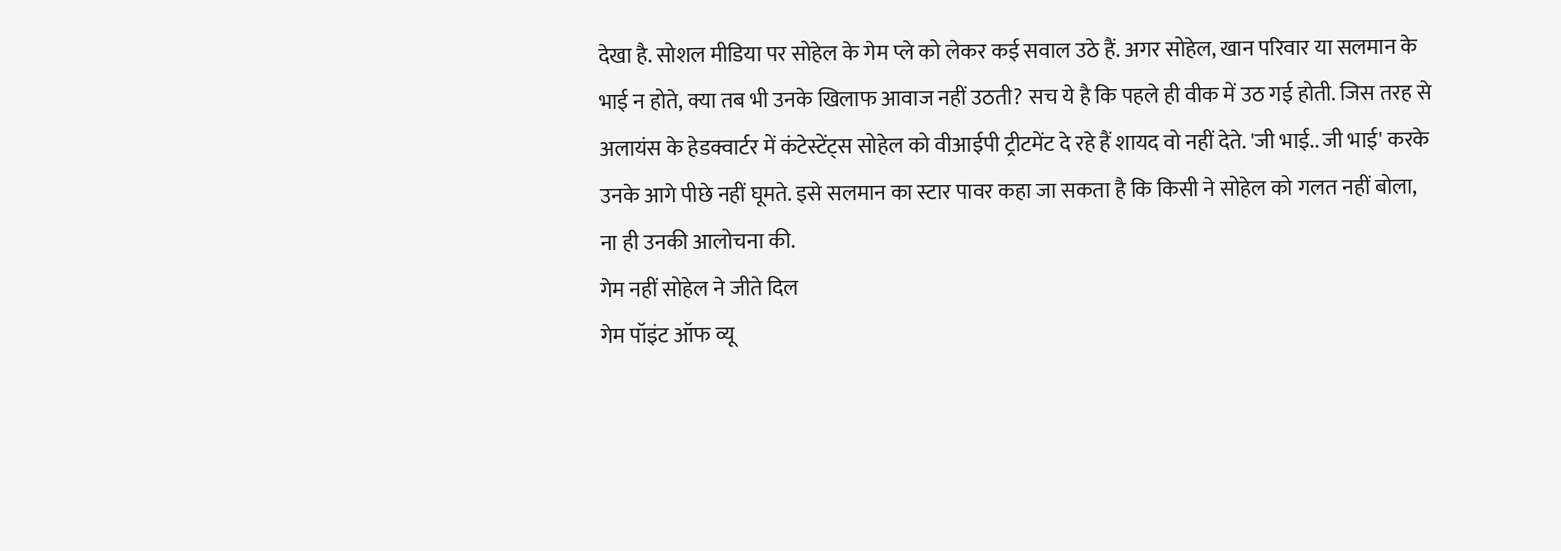देखा है. सोशल मीडिया पर सोहेल के गेम प्ले को लेकर कई सवाल उठे हैं. अगर सोहेल, खान परिवार या सलमान के भाई न होते, क्या तब भी उनके खिलाफ आवाज नहीं उठती? सच ये है कि पहले ही वीक में उठ गई होती. जिस तरह से अलायंस के हेडक्वार्टर में कंटेस्टेंट्स सोहेल को वीआईपी ट्रीटमेंट दे रहे हैं शायद वो नहीं देते. 'जी भाई.. जी भाई' करके उनके आगे पीछे नहीं घूमते. इसे सलमान का स्टार पावर कहा जा सकता है कि किसी ने सोहेल को गलत नहीं बोला, ना ही उनकी आलोचना की.
गेम नहीं सोहेल ने जीते दिल
गेम पॉइंट ऑफ व्यू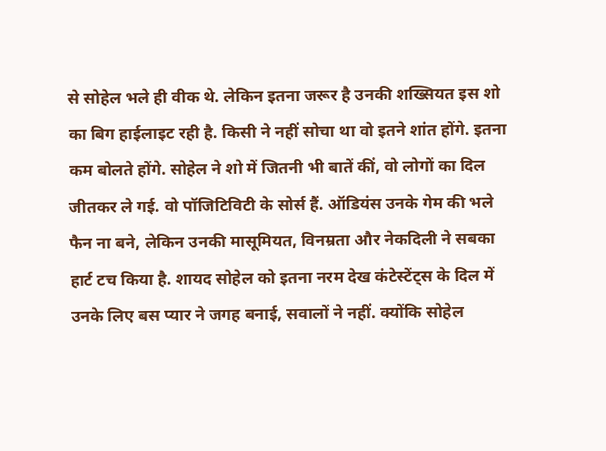से सोहेल भले ही वीक थे. लेकिन इतना जरूर है उनकी शख्सियत इस शो का बिग हाईलाइट रही है. किसी ने नहीं सोचा था वो इतने शांत होंगे. इतना कम बोलते होंगे. सोहेल ने शो में जितनी भी बातें कीं, वो लोगों का दिल जीतकर ले गई. वो पॉजिटिविटी के सोर्स हैं. ऑडियंस उनके गेम की भले फैन ना बने, लेकिन उनकी मासूमियत, विनम्रता और नेकदिली ने सबका हार्ट टच किया है. शायद सोहेल को इतना नरम देख कंटेस्टेंट्स के दिल में उनके लिए बस प्यार ने जगह बनाई, सवालों ने नहीं. क्योंकि सोहेल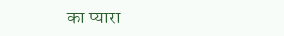का प्यारा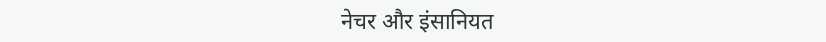नेचर और इंसानियत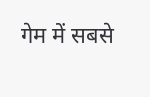गेम में सबसे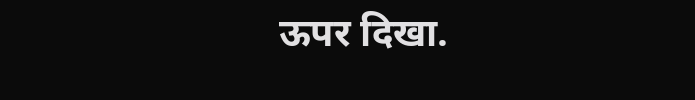ऊपर दिखा.